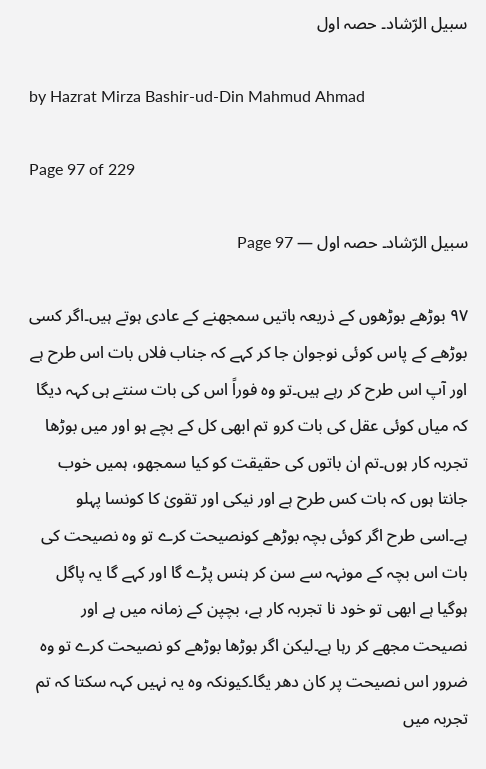سبیل الرّشاد۔ حصہ اول

by Hazrat Mirza Bashir-ud-Din Mahmud Ahmad

Page 97 of 229

سبیل الرّشاد۔ حصہ اول — Page 97

۹۷ بوڑھے بوڑھوں کے ذریعہ باتیں سمجھنے کے عادی ہوتے ہیں۔اگر کسی بوڑھے کے پاس کوئی نوجوان جا کر کہے کہ جناب فلاں بات اس طرح ہے اور آپ اس طرح کر رہے ہیں۔تو وہ فوراً اس کی بات سنتے ہی کہہ دیگا کہ میاں کوئی عقل کی بات کرو تم ابھی کل کے بچے ہو اور میں بوڑھا تجربہ کار ہوں۔تم ان باتوں کی حقیقت کو کیا سمجھو، ہمیں خوب جانتا ہوں کہ بات کس طرح ہے اور نیکی اور تقویٰ کا کونسا پہلو ہے۔اسی طرح اگر کوئی بچہ بوڑھے کونصیحت کرے تو وہ نصیحت کی بات اس بچہ کے مونہہ سے سن کر ہنس پڑے گا اور کہے گا یہ پاگل ہوگیا ہے ابھی تو خود نا تجربہ کار ہے، بچپن کے زمانہ میں ہے اور نصیحت مجھے کر رہا ہے۔لیکن اگر بوڑھا بوڑھے کو نصیحت کرے تو وہ ضرور اس نصیحت پر کان دھر یگا۔کیونکہ وہ یہ نہیں کہہ سکتا کہ تم تجربہ میں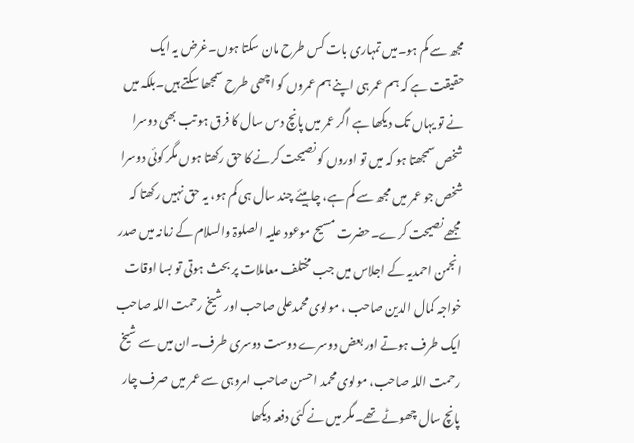مجھ سے کم ہو۔میں تمہاری بات کس طرح مان سکتا ہوں۔غرض یہ ایک حقیقت ہے کہ ہم عمر ہی اپنے ہم عمروں کو اچھی طرح سمجھا سکتے ہیں۔بلکہ میں نے تو یہاں تک دیکھا ہے اگر عمر میں پانچ دس سال کا فرق ہو تب بھی دوسرا شخص سمجھتا ہو کہ میں تو اوروں کو نصیحت کرنے کا حق رکھتا ہوں مگر کوئی دوسرا شخص جو عمر میں مجھ سے کم ہے، چاہیئے چند سال ہی کم ہو، یہ حق نہیں رکھتا کہ مجھے نصیحت کرے۔حضرت مسیح موعود علیہ الصلوۃ والسلام کے زمانہ میں صدر انجمن احمدیہ کے اجلاس میں جب مختلف معاملات پر بحث ہوتی تو بسا اوقات خواجہ کمال الدین صاحب ، مولوی محمدعلی صاحب اور شیخ رحمت اللہ صاحب ایک طرف ہوتے اور بعض دوسرے دوست دوسری طرف۔ان میں سے شیخ رحمت اللہ صاحب، مولوی محمد احسن صاحب امروہی سے عمر میں صرف چار پانچ سال چھوٹے تھے۔مگر میں نے کئی دفعہ دیکھا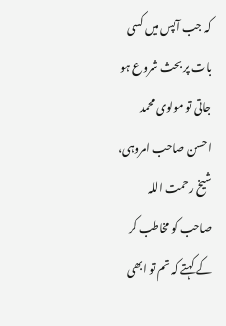کہ جب آپس میں کسی بات پر بحث شروع ہو جاتی تو مولوی محمد احسن صاحب امروہی، شیخ رحمت اللہ صاحب کو مخاطب کر کے کہتے کہ تم تو ابھی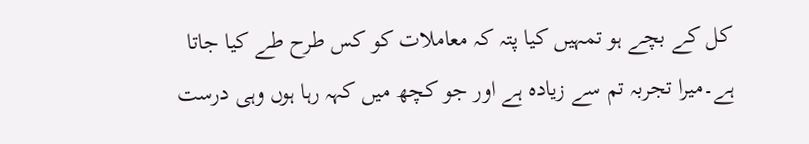کل کے بچے ہو تمہیں کیا پتہ کہ معاملات کو کس طرح طے کیا جاتا ہے۔میرا تجربہ تم سے زیادہ ہے اور جو کچھ میں کہہ رہا ہوں وہی درست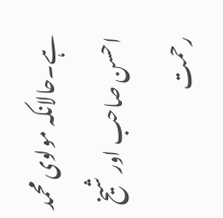ہے۔حالانکہ مولوی محمد احسن صاحب اور شیخ رحمت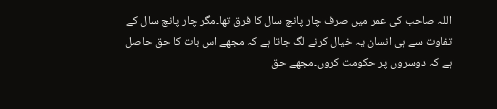اللہ صاحب کی عمر میں صرف چار پانچ سال کا فرق تھا۔مگر چار پانچ سال کے تفاوت سے ہی انسان یہ خیال کرنے لگ جاتا ہے کہ مجھے اس بات کا حق حاصل ہے کہ دوسروں پر حکومت کروں۔مجھے حق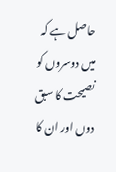حاصل ہے کہ میں دوسروں کو نصیحت کا سبق دوں اور ان کا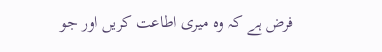فرض ہے کہ وہ میری اطاعت کریں اور جو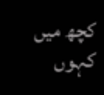کچھ میں کہوں